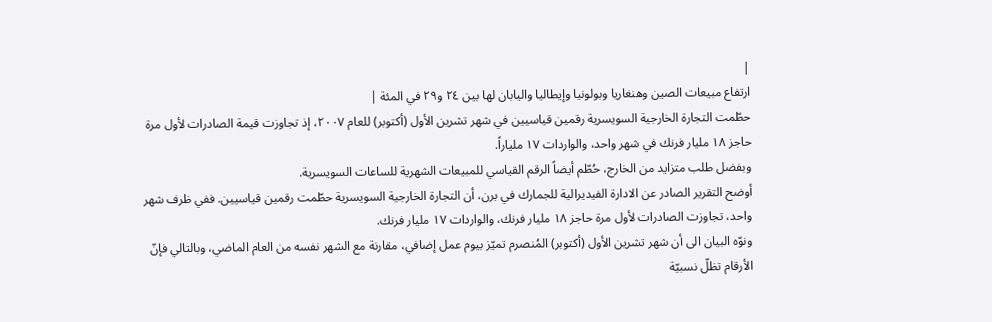|
ارتفاع مبيعات الصين وهنغاريا وبولونيا وإيطاليا واليابان لها بين ٢٤ و٢٩ في المئة |
حطّمت التجارة الخارجية السويسرية رقمين قياسيين في شهر تشرين الأول (أكتوبر) للعام ٢٠٠٧، إذ تجاوزت قيمة الصادرات لأول مرة حاجز ١٨ مليار فرنك في شهر واحد، والواردات ١٧ ملياراً.
وبفضل طلب متزايد من الخارج، حُطّم أيضاً الرقم القياسي للمبيعات الشهرية للساعات السويسرية.
أوضح التقرير الصادر عن الادارة الفيديرالية للجمارك في برن، أن التجارة الخارجية السويسرية حطّمت رقمين قياسيين. ففي ظرف شهر واحد، تجاوزت الصادرات لأول مرة حاجز ١٨ مليار فرنك، والواردات ١٧ مليار فرنك.
ونوّه البيان الى أن شهر تشرين الأول (أكتوبر) المُنصرم تميّز بيوم عمل إضافي، مقارنة مع الشهر نفسه من العام الماضي، وبالتالي فإنّ الأرقام تظلّ نسبيّة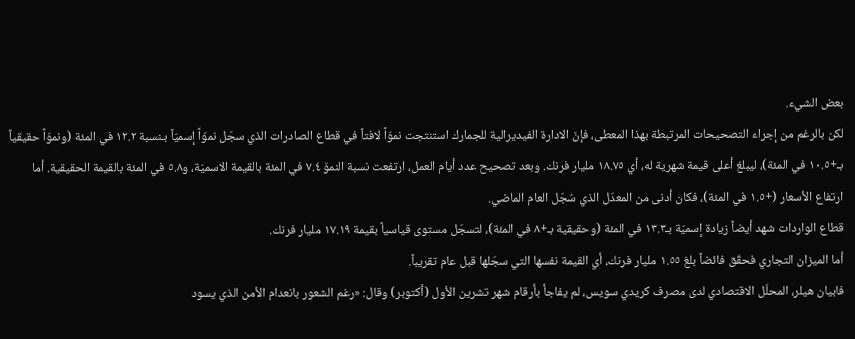بعض الشيء.
لكن بالرغم من إجراء التصحيحات المرتبطة بهذا المعطى، فإنّ الادارة الفيديرالية للجمارك استنتجت نموّاً لافتاً في قطاع الصادرات الذي سجّل نموّاً إسميّاً بـنسبة ١٢.٢ في المئة (ونموّاً حقيقياً بـ+١٠.٥ في المئة)، ليبلغ أعلى قيمة شهرية له، أي ١٨.٧٥ مليار فرنك. وبعد تصحيح عدد أيام العمل، ارتفعت نسبة النموّ ٧.٤ في المئة بالقيمة الاسميّة، و٥.٨ في المئة بالقيمة الحقيقية. أما ارتفاع الأسعار (+١.٥ في المئة)، فكان أدنى من المعدّل الذي سُجّل العام الماضي.
قطاع الواردات شهد أيضاً زيادة إسميّة بـ١٣.٣ في المئة (وحقيقية بـ+٨ في المئة)، لتسجّل مستوى قياسياً بقيمة ١٧.١٩ مليار فرنك.
أما الميزان التجاري فحقّق فائضاً بلغ ١.٥٥ مليار فرنك، أي القيمة نفسها التي سجّلها قبل عام تقريباً.
فابيان هيلر، المحلّل الاقتصادي لدى مصرف كريدي سويس، لم يفاجأ بأرقام شهر تشرين الأول (أكتوبر) وقال: «رغم الشعور بانعدام الأمن الذي يسود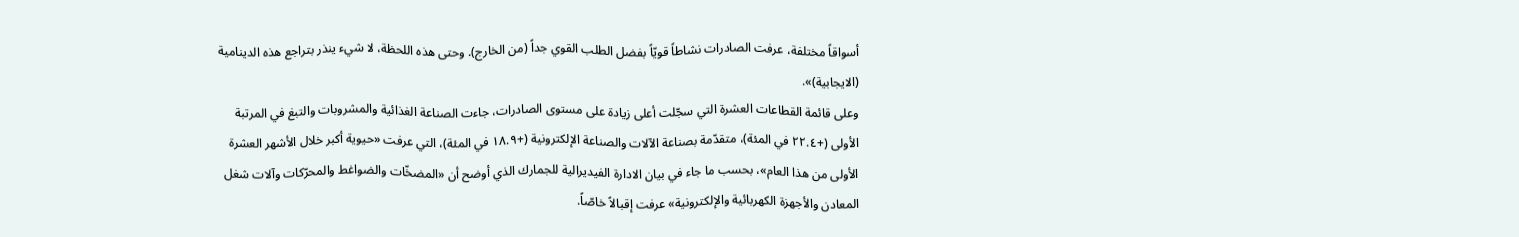أسواقاً مختلفة، عرفت الصادرات نشاطاً قويّاً بفضل الطلب القوي جداً (من الخارج). وحتى هذه اللحظة، لا شيء ينذر بتراجع هذه الدينامية (الايجابية)».
وعلى قائمة القطاعات العشرة التي سجّلت أعلى زيادة على مستوى الصادرات، جاءت الصناعة الغذائية والمشروبات والتبغ في المرتبة الأولى (+٢٢.٤ في المئة)، متقدّمة بصناعة الآلات والصناعة الإلكترونية (+١٨.٩ في المئة)، التي عرفت «حيوية أكبر خلال الأشهر العشرة الأولى من هذا العام»، بحسب ما جاء في بيان الادارة الفيديرالية للجمارك الذي أوضح أن «المضخّات والضواغط والمحرّكات وآلات شغل المعادن والأجهزة الكهربائية والإلكترونية» عرفت إقبالاً خاصّاً.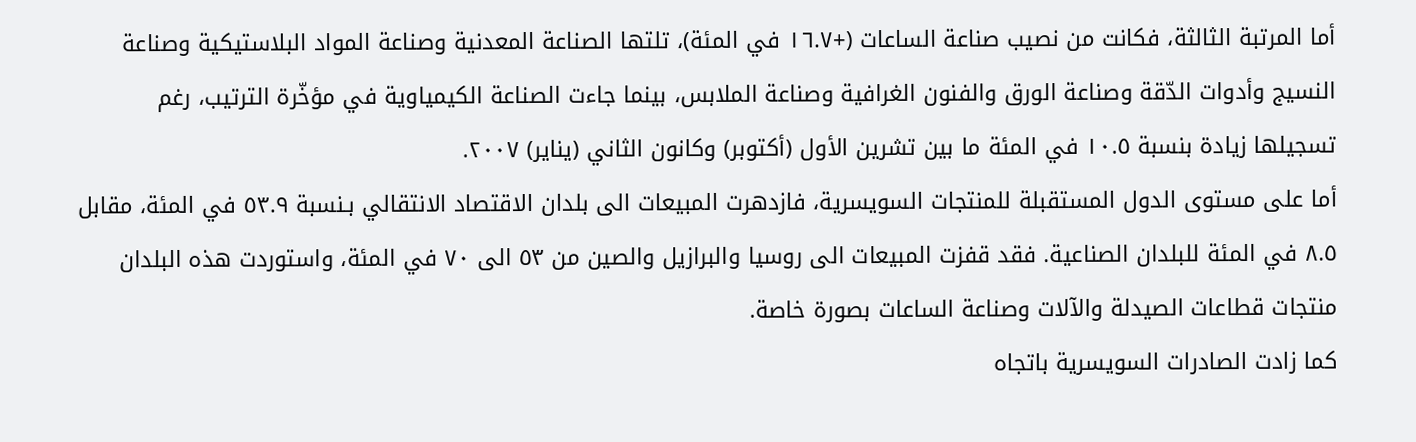أما المرتبة الثالثة، فكانت من نصيب صناعة الساعات (+١٦.٧ في المئة)، تلتها الصناعة المعدنية وصناعة المواد البلاستيكية وصناعة النسيج وأدوات الدّقة وصناعة الورق والفنون الغرافية وصناعة الملابس، بينما جاءت الصناعة الكيمياوية في مؤخّرة الترتيب، رغم تسجيلها زيادة بنسبة ١٠.٥ في المئة ما بين تشرين الأول (أكتوبر) وكانون الثاني (يناير) ٢٠٠٧.
أما على مستوى الدول المستقبلة للمنتجات السويسرية، فازدهرت المبيعات الى بلدان الاقتصاد الانتقالي بـنسبة ٥٣.٩ في المئة، مقابل ٨.٥ في المئة للبلدان الصناعية. فقد قفزت المبيعات الى روسيا والبرازيل والصين من ٥٣ الى ٧٠ في المئة، واستوردت هذه البلدان منتجات قطاعات الصيدلة والآلات وصناعة الساعات بصورة خاصة.
كما زادت الصادرات السويسرية باتجاه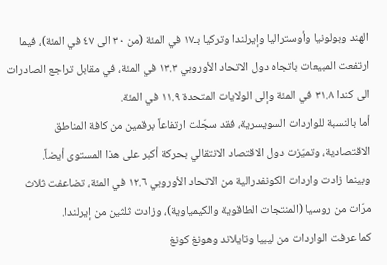الهند وبولونيا وأوستراليا وإيرلندا وتركيا بـ١٧ في المئة (من ٣٠ الى ٤٧ في المئة)، فيما ارتفعت المبيعات باتجاه دول الاتحاد الأوروبي ١٣.٣ في المئة، في مقابل تراجع الصادرات الى كندا ٣١.٨ في المئة وإلى الولايات المتحدة ١١.٩ في المئة.
أما بالنسبة للواردات السويسرية، فقد سجّلت ارتفاعاً برقمين من كافة المناطق الاقتصادية، وتميّزت دول الاقتصاد الانتقالي بحركة أكبر على هذا المستوى أيضاً.
وبينما زادت واردات الكونفدرالية من الاتحاد الأوروبي ١٢.٦ في المئة، تضاعفت ثلاث مرّات من روسيا (المنتجات الطاقوية والكيمياوية)، وزادت ثلثين من إيرلندا.
كما عرفت الواردات من ليبيا وتايلاند وهونغ كونغ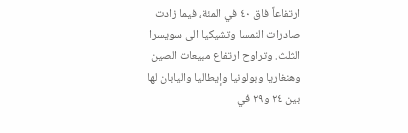ارتفاعاً فاق ٤٠ في المئة، فيما زادت صادرات النمسا وتشيكيا الى سويسرا الثلث. وتراوح ارتفاع مبيعات الصين وهنغاريا وبولونيا وإيطاليا واليابان لها بين ٢٤ و٢٩ في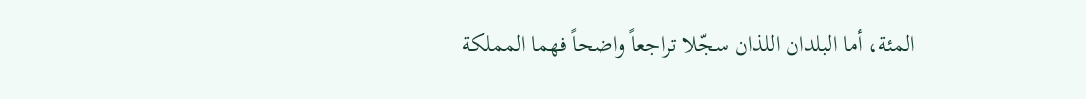المئة، أما البلدان اللذان سجّلا تراجعاً واضحاً فهما المملكة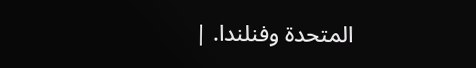المتحدة وفنلندا. |